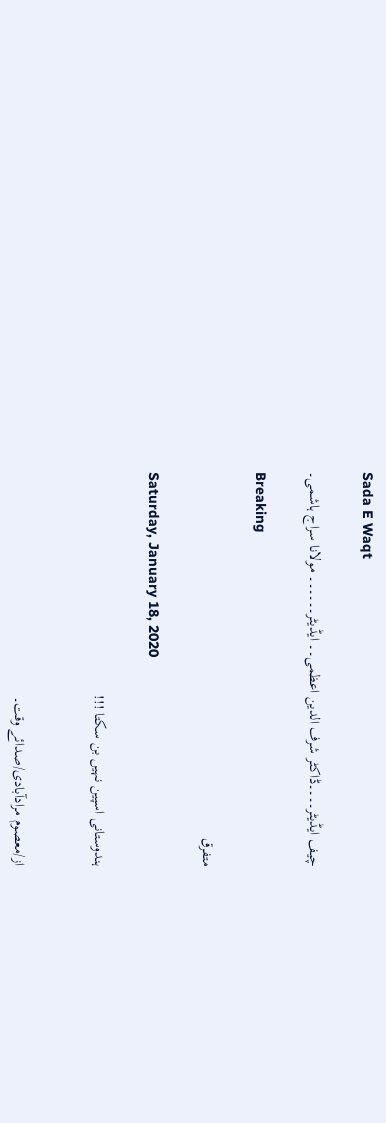Sada E Waqt

چیف ایڈیٹر۔۔۔۔ڈاکٹر شرف الدین اعظمی۔۔ ایڈیٹر۔۔۔۔۔۔ مولانا سراج ہاشمی۔

Breaking

متفرق

Saturday, January 18, 2020

ہندوستانی اسپین نہیں بن سکتا !!!


از/معصوم مرادآبادی/صدائے وقت۔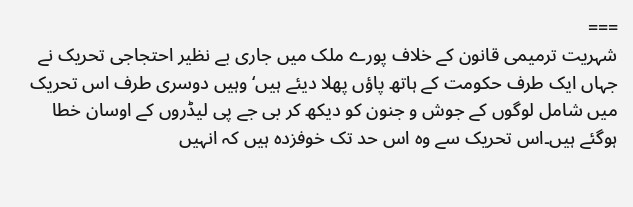===
شہریت ترمیمی قانون کے خلاف پورے ملک میں جاری بے نظیر احتجاجی تحریک نے جہاں ایک طرف حکومت کے ہاتھ پاؤں پھلا دیئے ہیں‘ وہیں دوسری طرف اس تحریک میں شامل لوگوں کے جوش و جنون کو دیکھ کر بی جے پی لیڈروں کے اوسان خطا ہوگئے ہیں۔اس تحریک سے وہ اس حد تک خوفزدہ ہیں کہ انہیں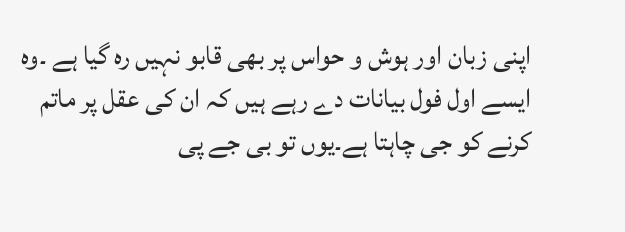اپنی زبان اور ہوش و حواس پر بھی قابو نہیں رہ گیا ہے ۔وہ ایسے اول فول بیانات دے رہے ہیں کہ ان کی عقل پر ماتم کرنے کو جی چاہتا ہے۔یوں تو بی جے پی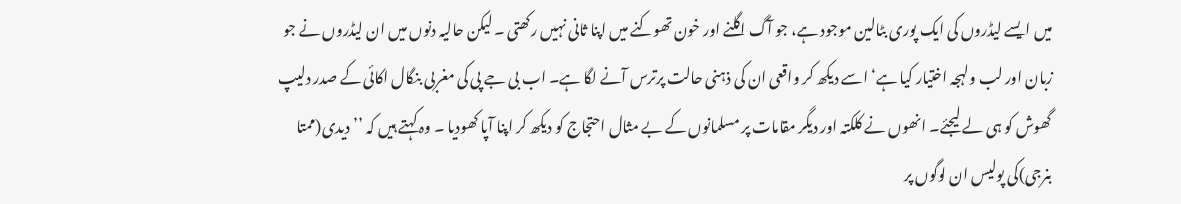میں ایسے لیڈروں کی ایک پوری بٹالین موجود ہے، جو آگ اگلنے اور خون تھوکنے میں اپنا ثانی نہیں رکھتی ۔ لیکن حالیہ دنوں میں ان لیڈروں نے جو زبان اور لب ولہجہ اختیار کیا ہے‘ اسے دیکھ کر واقعی ان کی ذہنی حالت پرترس آنے لگا ہے۔ اب بی جے پی کی مغربی بنگال اکائی کے صدر دلیپ گھوش کو ہی لے لیجئے۔ انھوں نے کلکتہ اور دیگر مقامات پر مسلمانوں کے بے مثال احتجاج کو دیکھ کر اپنا آپا کھودیا ۔ وہ کہتے ہیں کہ ’’ دیدی(ممتا بنرجی)کی پولیس ان لوگوں پر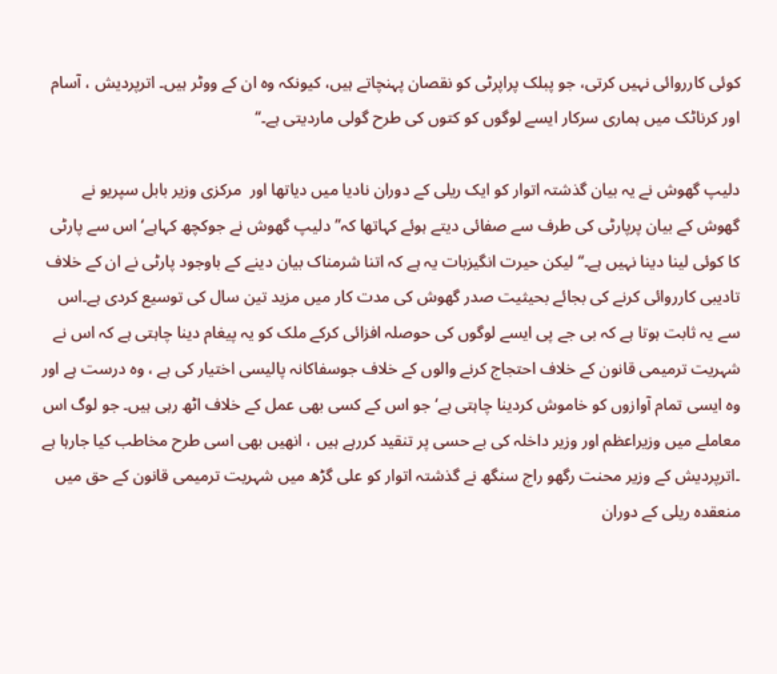کوئی کارروائی نہیں کرتی، جو پبلک پراپرٹی کو نقصان پہنچاتے ہیں، کیونکہ وہ ان کے ووٹر ہیں۔ اترپردیش ، آسام اور کرناٹک میں ہماری سرکار ایسے لوگوں کو کتوں کی طرح گولی ماردیتی ہے۔‘‘

دلیپ گھوش نے یہ بیان گذشتہ اتوار کو ایک ریلی کے دوران نادیا میں دیاتھا اور  مرکزی وزیر بابل سپریو نے گھوش کے بیان پرپارٹی کی طرف سے صفائی دیتے ہوئے کہاتھا کہ’’ دلیپ گھوش نے جوکچھ کہاہے‘ اس سے پارٹی کا کوئی لینا دینا نہیں ہے۔‘‘ لیکن حیرت انگیزبات یہ ہے کہ اتنا شرمناک بیان دینے کے باوجود پارٹی نے ان کے خلاف تادیبی کارروائی کرنے کی بجائے بحیثیت صدر گھوش کی مدت کار میں مزید تین سال کی توسیع کردی ہے۔اس سے یہ ثابت ہوتا ہے کہ بی جے پی ایسے لوگوں کی حوصلہ افزائی کرکے ملک کو یہ پیغام دینا چاہتی ہے کہ اس نے شہریت ترمیمی قانون کے خلاف احتجاج کرنے والوں کے خلاف جوسفاکانہ پالیسی اختیار کی ہے ، وہ درست ہے اور وہ ایسی تمام آوازوں کو خاموش کردینا چاہتی ہے‘ جو اس کے کسی بھی عمل کے خلاف اٹھ رہی ہیں۔ جو لوگ اس معاملے میں وزیراعظم اور وزیر داخلہ کی بے حسی پر تنقید کررہے ہیں ، انھیں بھی اسی طرح مخاطب کیا جارہا ہے ۔اترپردیش کے وزیر محنت رگھو راج سنگھ نے گذشتہ اتوار کو علی گڑھ میں شہریت ترمیمی قانون کے حق میں منعقدہ ریلی کے دوران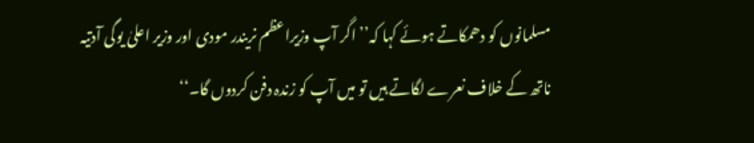مسلمانوں کو دھمکاتے ہوئے کہا کہ’’ اگر آپ وزیراعظم نریندر مودی اور وزیر اعلیٰ یوگی آدتیہ ناتھ کے خلاف نعرے لگاتے ہیں تو میں آپ کو زندہ دفن کردوں گا۔‘‘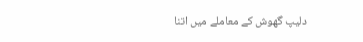دلیپ گھوش کے معاملے میں اتنا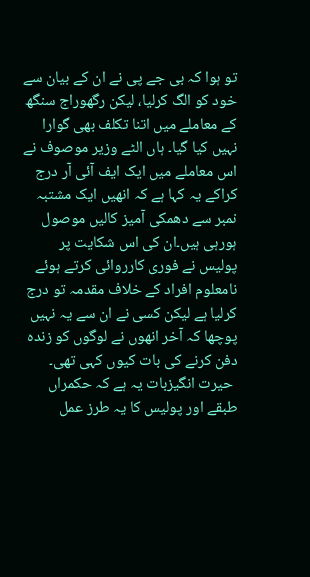تو ہوا کہ بی جے پی نے ان کے بیان سے خود کو الگ کرلیا، لیکن رگھوراج سنگھ کے معاملے میں اتنا تکلف بھی گوارا نہیں کیا گیا۔ ہاں الٹے وزیر موصوف نے اس معاملے میں ایک ایف آئی آر درج کراکے یہ کہا ہے کہ انھیں ایک مشتبہ نمبر سے دھمکی آمیز کالیں موصول ہورہی ہیں۔ان کی اس شکایت پر پولیس نے فوری کارروائی کرتے ہوئے نامعلوم افراد کے خلاف مقدمہ تو درج کرلیا ہے لیکن کسی نے ان سے یہ نہیں پوچھا کہ آخر انھوں نے لوگوں کو زندہ دفن کرنے کی بات کیوں کہی تھی۔
 حیرت انگیزبات یہ ہے کہ حکمراں طبقے اور پولیس کا یہ طرز عمل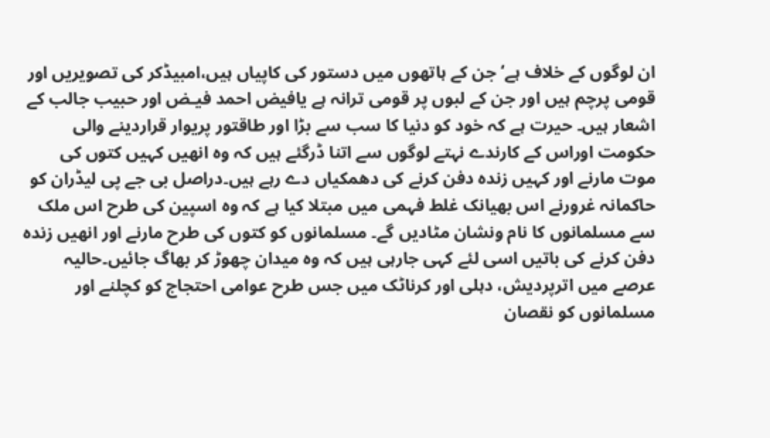ان لوگوں کے خلاف ہے‘ جن کے ہاتھوں میں دستور کی کاپیاں ہیں،امبیڈکر کی تصویریں اور قومی پرچم ہیں اور جن کے لبوں پر قومی ترانہ ہے یافیض احمد فیـض اور حبیب جالب کے اشعار ہیں۔ حیرت ہے کہ خود کو دنیا کا سب سے بڑا اور طاقتور پریوار قراردینے والی حکومت اوراس کے کارندے نہتے لوگوں سے اتنا ڈرگئے ہیں کہ وہ انھیں کہیں کتوں کی موت مارنے اور کہیں زندہ دفن کرنے کی دھمکیاں دے رہے ہیں۔دراصل بی جے پی لیڈران کو حاکمانہ غرورنے اس بھیانک غلط فہمی میں مبتلا کیا ہے کہ وہ اسپین کی طرح اس ملک سے مسلمانوں کا نام ونشان مٹادیں گے۔ مسلمانوں کو کتوں کی طرح مارنے اور انھیں زندہ دفن کرنے کی باتیں اسی لئے کہی جارہی ہیں کہ وہ میدان چھوڑ کر بھاگ جائیں۔حالیہ عرصے میں اترپردیش، دہلی اور کرناٹک میں جس طرح عوامی احتجاج کو کچلنے اور مسلمانوں کو نقصان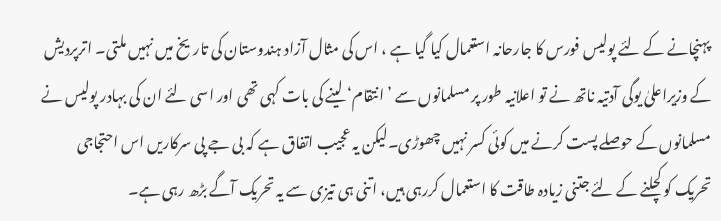پہنچانے کے لئے پولیس فورس کا جارحانہ استعمال کیا گیا ہے ، اس کی مثال آزاد ہندوستان کی تاریخ میں نہیں ملتی۔ اترپردیش کے وزیراعلیٰ یوگی آدتیہ ناتھ نے تو اعلانیہ طور پر مسلمانوں سے ’انتقام‘ لینے کی بات کہی تھی اور اسی لئے ان کی بہادر پولیس نے مسلمانوں کے حوصلے پست کرنے میں کوئی کسر نہیں چھوڑی۔لیکن یہ عجیب اتفاق ہے کہ بی جے پی سرکاریں اس احتجاجی تحریک کو کچلنے کے لئے جتنی زیادہ طاقت کا استعمال کررہی ہیں، اتنی ہی تیزی سے یہ تحریک آگے بڑھ رہی ہے۔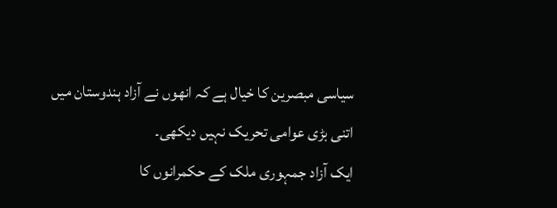سیاسی مبصرین کا خیال ہے کہ انھوں نے آزاد ہندوستان میں اتنی بڑی عوامی تحریک نہیں دیکھی۔
ایک آزاد جمہوری ملک کے حکمرانوں کا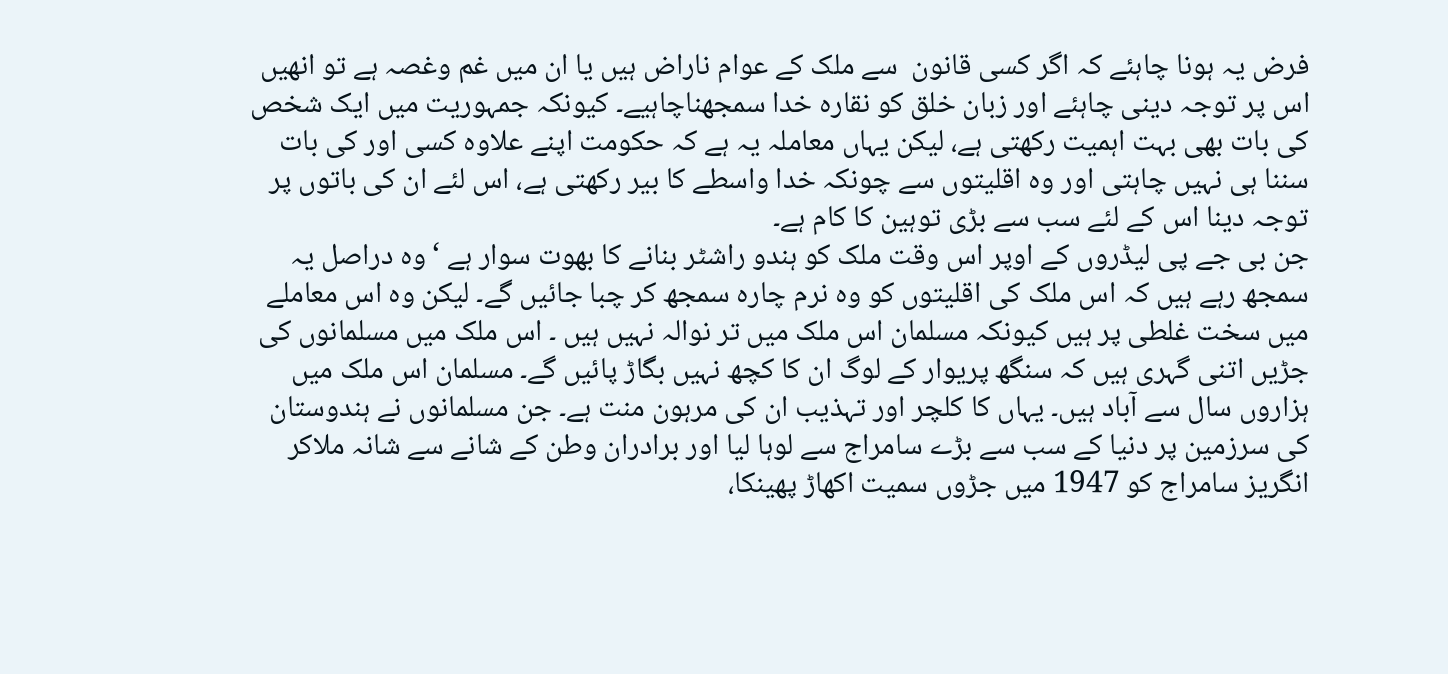فرض یہ ہونا چاہئے کہ اگر کسی قانون  سے ملک کے عوام ناراض ہیں یا ان میں غم وغصہ ہے تو انھیں اس پر توجہ دینی چاہئے اور زبان خلق کو نقارہ خدا سمجھناچاہیے۔ کیونکہ جمہوریت میں ایک شخص کی بات بھی بہت اہمیت رکھتی ہے، لیکن یہاں معاملہ یہ ہے کہ حکومت اپنے علاوہ کسی اور کی بات سننا ہی نہیں چاہتی اور وہ اقلیتوں سے چونکہ خدا واسطے کا بیر رکھتی ہے، اس لئے ان کی باتوں پر توجہ دینا اس کے لئے سب سے بڑی توہین کا کام ہے۔
جن بی جے پی لیڈروں کے اوپر اس وقت ملک کو ہندو راشٹر بنانے کا بھوت سوار ہے ‘وہ دراصل یہ سمجھ رہے ہیں کہ اس ملک کی اقلیتوں کو وہ نرم چارہ سمجھ کر چبا جائیں گے۔ لیکن وہ اس معاملے میں سخت غلطی پر ہیں کیونکہ مسلمان اس ملک میں تر نوالہ نہیں ہیں ۔ اس ملک میں مسلمانوں کی جڑیں اتنی گہری ہیں کہ سنگھ پریوار کے لوگ ان کا کچھ نہیں بگاڑ پائیں گے۔ مسلمان اس ملک میں ہزاروں سال سے آباد ہیں۔ یہاں کا کلچر اور تہذیب ان کی مرہون منت ہے۔ جن مسلمانوں نے ہندوستان کی سرزمین پر دنیا کے سب سے بڑے سامراج سے لوہا لیا اور برادران وطن کے شانے سے شانہ ملاکر انگریز سامراج کو 1947 میں جڑوں سمیت اکھاڑ پھینکا،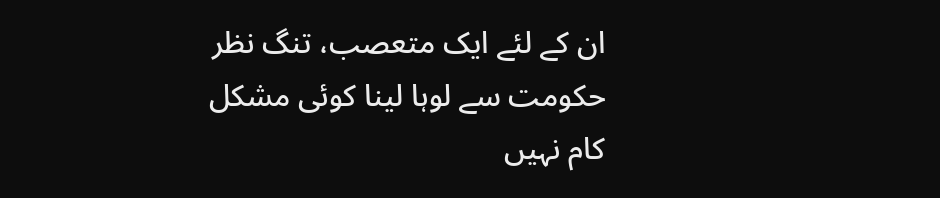ان کے لئے ایک متعصب، تنگ نظر حکومت سے لوہا لینا کوئی مشکل کام نہیں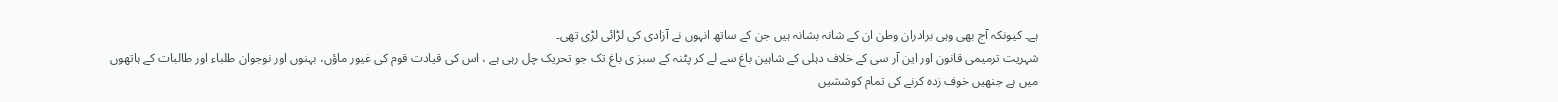ہے۔ کیونکہ آج بھی وہی برادران وطن ان کے شانہ بشانہ ہیں جن کے ساتھ انہوں نے آزادی کی لڑائی لڑی تھی۔
شہریت ترمیمی قانون اور این آر سی کے خلاف دہلی کے شاہین باغ سے لے کر پٹنہ کے سبز ی باغ تک جو تحریک چل رہی ہے ، اس کی قیادت قوم کی غیور ماؤں، بہنوں اور نوجوان طلباء اور طالبات کے ہاتھوں میں ہے جنھیں خوف زدہ کرنے کی تمام کوششیں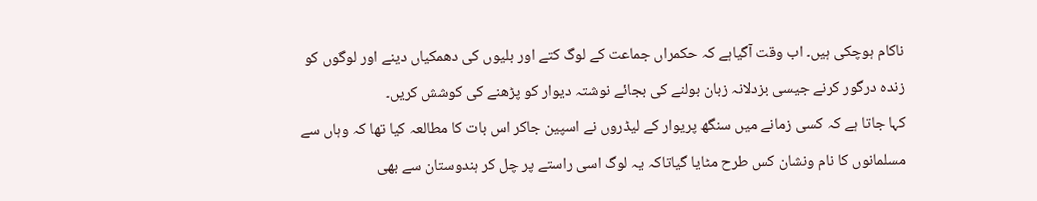ناکام ہوچکی ہیں۔ اب وقت آگیاہے کہ حکمراں جماعت کے لوگ کتے اور بلیوں کی دھمکیاں دینے اور لوگوں کو زندہ درگور کرنے جیسی بزدلانہ زبان بولنے کی بجائے نوشتہ دیوار کو پڑھنے کی کوشش کریں۔
کہا جاتا ہے کہ کسی زمانے میں سنگھ پریوار کے لیڈروں نے اسپین جاکر اس بات کا مطالعہ کیا تھا کہ وہاں سے مسلمانوں کا نام ونشان کس طرح مٹایا گیاتاکہ یہ لوگ اسی راستے پر چل کر ہندوستان سے بھی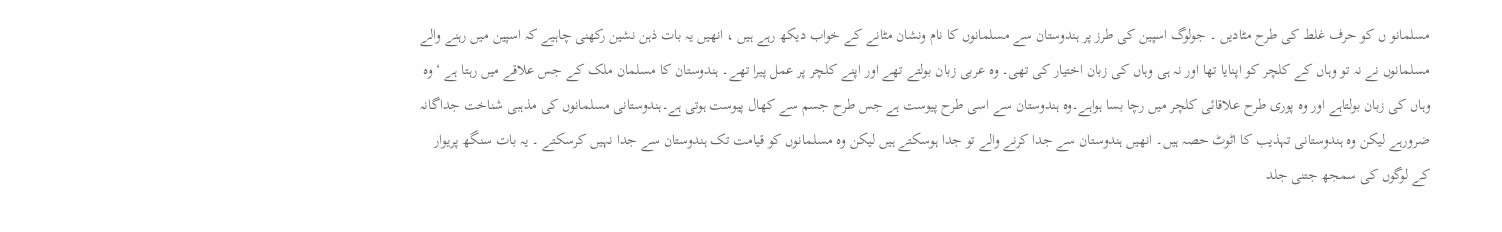مسلمانو ں کو حرف غلط کی طرح مٹادیں ۔ جولوگ اسپین کی طرز پر ہندوستان سے مسلمانوں کا نام ونشان مٹانے کے خواب دیکھ رہے ہیں ، انھیں یہ بات ذہن نشین رکھنی چاہیے کہ اسپین میں رہنے والے مسلمانوں نے نہ تو وہاں کے کلچر کو اپنایا تھا اور نہ ہی وہاں کی زبان اختیار کی تھی۔ وہ عربی زبان بولتے تھے اور اپنے کلچر پر عمل پیرا تھے۔ ہندوستان کا مسلمان ملک کے جس علاقے میں رہتا ہے ‘وہ وہاں کی زبان بولتاہے اور وہ پوری طرح علاقائی کلچر میں رچا بسا ہواہے۔وہ ہندوستان سے اسی طرح پیوست ہے جس طرح جسم سے کھال پیوست ہوتی ہے۔ہندوستانی مسلمانوں کی مذہبی شناخت جداگانہ ضرورہے لیکن وہ ہندوستانی تہذیب کا اٹوٹ حصہ ہیں۔ انھیں ہندوستان سے جدا کرنے والے تو جدا ہوسکتے ہیں لیکن وہ مسلمانوں کو قیامت تک ہندوستان سے جدا نہیں کرسکتے ۔ یہ بات سنگھ پریوار کے لوگوں کی سمجھ جتنی جلد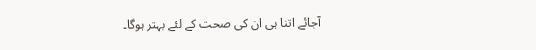آجائے اتنا ہی ان کی صحت کے لئے بہتر ہوگا۔